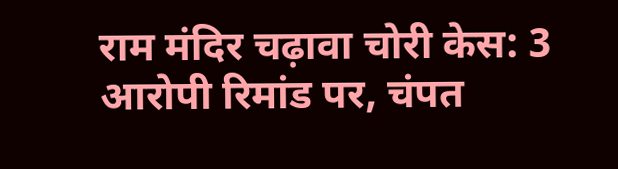राम मंदिर चढ़ावा चोरी केस: 3 आरोपी रिमांड पर, चंपत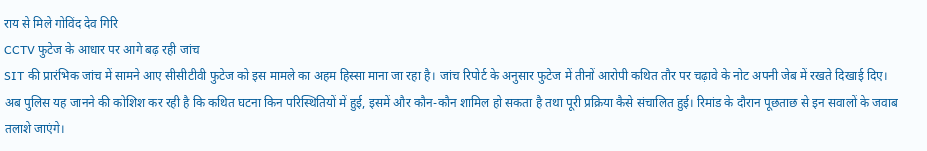राय से मिले गोविंद देव गिरि
CCTV फुटेज के आधार पर आगे बढ़ रही जांच
SIT की प्रारंभिक जांच में सामने आए सीसीटीवी फुटेज को इस मामले का अहम हिस्सा माना जा रहा है। जांच रिपोर्ट के अनुसार फुटेज में तीनों आरोपी कथित तौर पर चढ़ावे के नोट अपनी जेब में रखते दिखाई दिए। अब पुलिस यह जानने की कोशिश कर रही है कि कथित घटना किन परिस्थितियों में हुई, इसमें और कौन-कौन शामिल हो सकता है तथा पूरी प्रक्रिया कैसे संचालित हुई। रिमांड के दौरान पूछताछ से इन सवालों के जवाब तलाशे जाएंगे।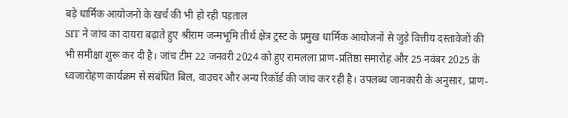बड़े धार्मिक आयोजनों के खर्च की भी हो रही पड़ताल
SIT ने जांच का दायरा बढ़ाते हुए श्रीराम जन्मभूमि तीर्थ क्षेत्र ट्रस्ट के प्रमुख धार्मिक आयोजनों से जुड़े वित्तीय दस्तावेजों की भी समीक्षा शुरू कर दी है। जांच टीम 22 जनवरी 2024 को हुए रामलला प्राण-प्रतिष्ठा समारोह और 25 नवंबर 2025 के ध्वजारोहण कार्यक्रम से संबंधित बिल, वाउचर और अन्य रिकॉर्ड की जांच कर रही है। उपलब्ध जानकारी के अनुसार, प्राण-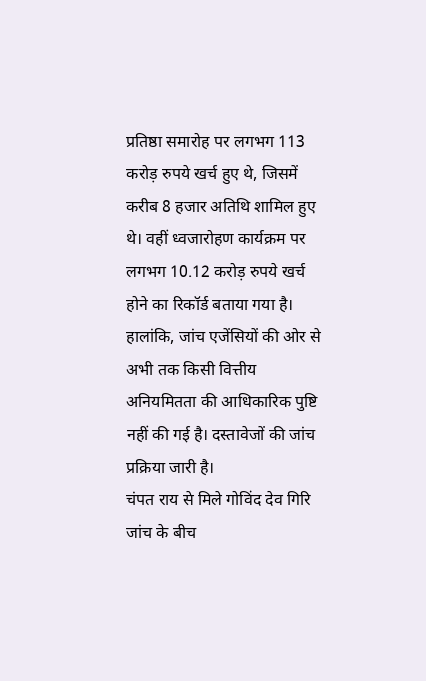प्रतिष्ठा समारोह पर लगभग 113 करोड़ रुपये खर्च हुए थे, जिसमें करीब 8 हजार अतिथि शामिल हुए थे। वहीं ध्वजारोहण कार्यक्रम पर लगभग 10.12 करोड़ रुपये खर्च होने का रिकॉर्ड बताया गया है। हालांकि, जांच एजेंसियों की ओर से अभी तक किसी वित्तीय अनियमितता की आधिकारिक पुष्टि नहीं की गई है। दस्तावेजों की जांच प्रक्रिया जारी है।
चंपत राय से मिले गोविंद देव गिरि
जांच के बीच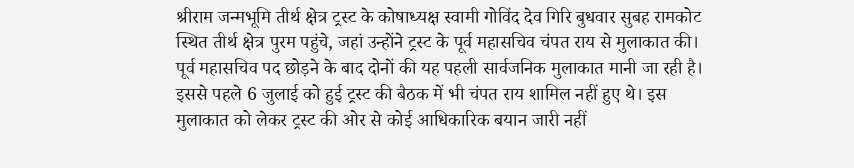श्रीराम जन्मभूमि तीर्थ क्षेत्र ट्रस्ट के कोषाध्यक्ष स्वामी गोविंद देव गिरि बुधवार सुबह रामकोट स्थित तीर्थ क्षेत्र पुरम पहुंचे, जहां उन्होंने ट्रस्ट के पूर्व महासचिव चंपत राय से मुलाकात की। पूर्व महासचिव पद छोड़ने के बाद दोनों की यह पहली सार्वजनिक मुलाकात मानी जा रही है। इससे पहले 6 जुलाई को हुई ट्रस्ट की बैठक में भी चंपत राय शामिल नहीं हुए थे। इस मुलाकात को लेकर ट्रस्ट की ओर से कोई आधिकारिक बयान जारी नहीं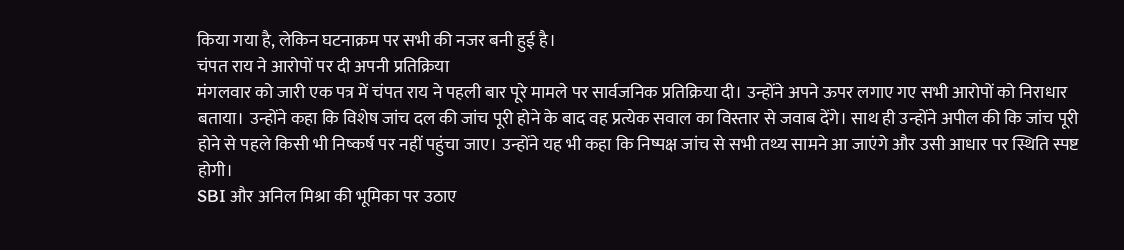किया गया है, लेकिन घटनाक्रम पर सभी की नजर बनी हुई है।
चंपत राय ने आरोपों पर दी अपनी प्रतिक्रिया
मंगलवार को जारी एक पत्र में चंपत राय ने पहली बार पूरे मामले पर सार्वजनिक प्रतिक्रिया दी। उन्होंने अपने ऊपर लगाए गए सभी आरोपों को निराधार बताया। उन्होंने कहा कि विशेष जांच दल की जांच पूरी होने के बाद वह प्रत्येक सवाल का विस्तार से जवाब देंगे। साथ ही उन्होंने अपील की कि जांच पूरी होने से पहले किसी भी निष्कर्ष पर नहीं पहुंचा जाए। उन्होंने यह भी कहा कि निष्पक्ष जांच से सभी तथ्य सामने आ जाएंगे और उसी आधार पर स्थिति स्पष्ट होगी।
SBI और अनिल मिश्रा की भूमिका पर उठाए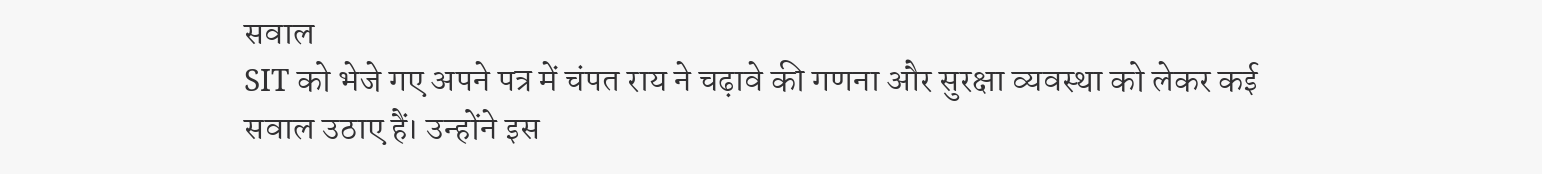सवाल
SIT को भेजे गए अपने पत्र में चंपत राय ने चढ़ावे की गणना और सुरक्षा व्यवस्था को लेकर कई सवाल उठाए हैं। उन्होंने इस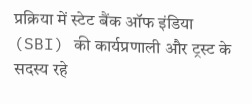प्रक्रिया में स्टेट बैंक ऑफ इंडिया (SBI) की कार्यप्रणाली और ट्रस्ट के सदस्य रहे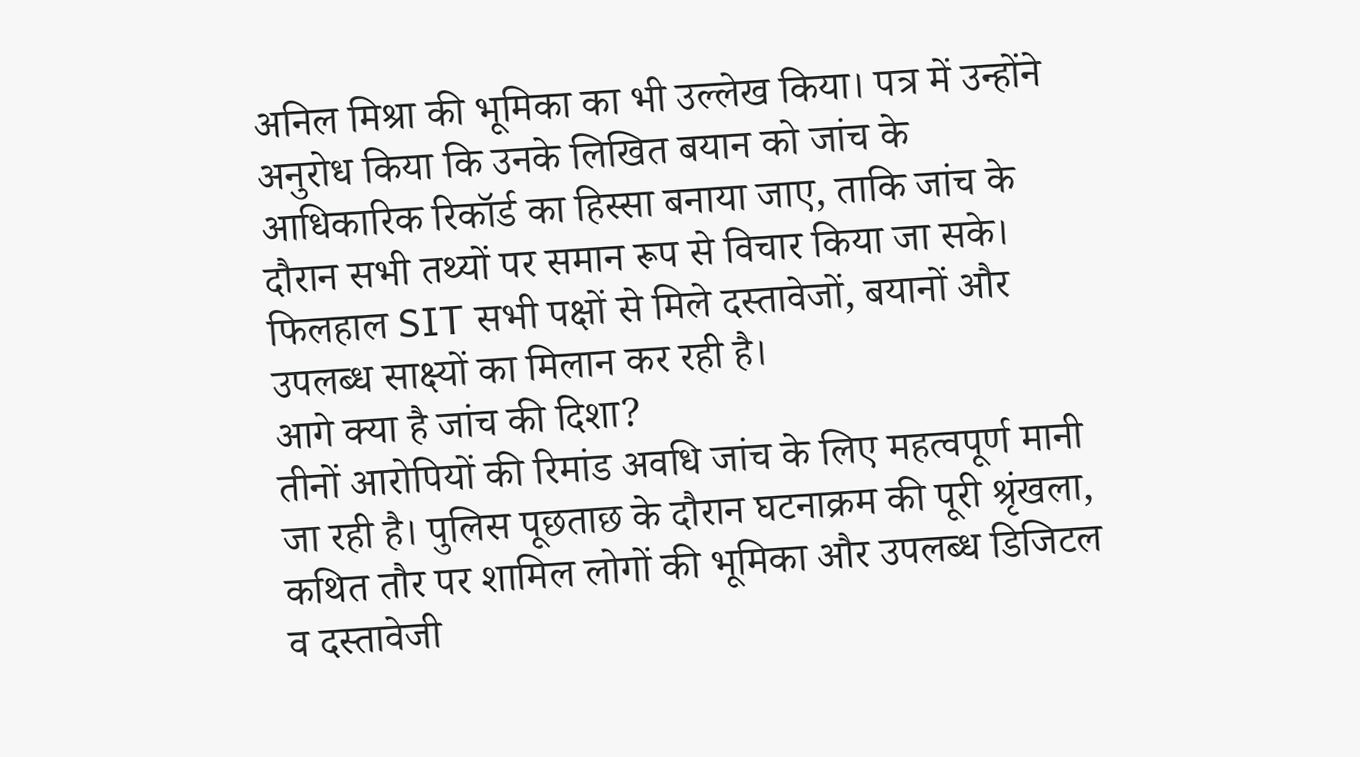अनिल मिश्रा की भूमिका का भी उल्लेख किया। पत्र में उन्होंने अनुरोध किया कि उनके लिखित बयान को जांच के आधिकारिक रिकॉर्ड का हिस्सा बनाया जाए, ताकि जांच के दौरान सभी तथ्यों पर समान रूप से विचार किया जा सके। फिलहाल SIT सभी पक्षों से मिले दस्तावेजों, बयानों और उपलब्ध साक्ष्यों का मिलान कर रही है।
आगे क्या है जांच की दिशा?
तीनों आरोपियों की रिमांड अवधि जांच के लिए महत्वपूर्ण मानी जा रही है। पुलिस पूछताछ के दौरान घटनाक्रम की पूरी श्रृंखला, कथित तौर पर शामिल लोगों की भूमिका और उपलब्ध डिजिटल व दस्तावेजी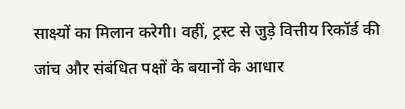साक्ष्यों का मिलान करेगी। वहीं, ट्रस्ट से जुड़े वित्तीय रिकॉर्ड की जांच और संबंधित पक्षों के बयानों के आधार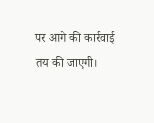पर आगे की कार्रवाई तय की जाएगी।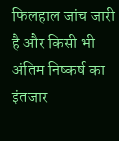फिलहाल जांच जारी है और किसी भी अंतिम निष्कर्ष का इंतजार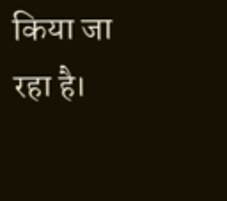किया जा रहा है।